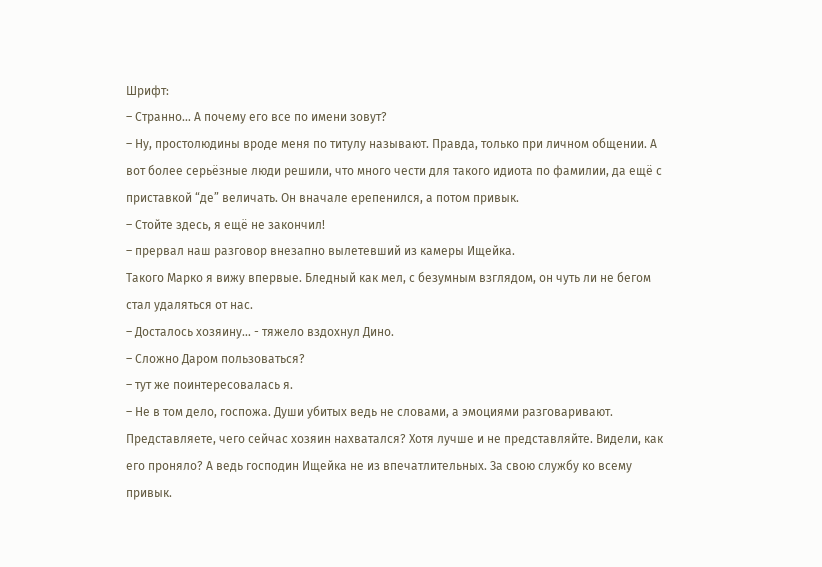Шрифт:
– Странно… А почему его все по имени зовут?
– Ну, простолюдины вроде меня по титулу называют. Правда, только при личном общении. А вот более серьёзные люди решили, что много чести для такого идиота по фамилии, да ещё с приставкой “де” величать. Он вначале ерепенился, а потом привык.
– Стойте здесь, я ещё не закончил!
– прервал наш разговор внезапно вылетевший из камеры Ищейка.
Такого Марко я вижу впервые. Бледный как мел, с безумным взглядом, он чуть ли не бегом стал удаляться от нас.
– Досталось хозяину… - тяжело вздохнул Дино.
– Сложно Даром пользоваться?
– тут же поинтересовалась я.
– Не в том дело, госпожа. Души убитых ведь не словами, а эмоциями разговаривают. Представляете, чего сейчас хозяин нахватался? Хотя лучше и не представляйте. Видели, как его проняло? А ведь господин Ищейка не из впечатлительных. За свою службу ко всему привык.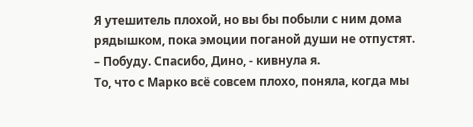Я утешитель плохой, но вы бы побыли с ним дома рядышком, пока эмоции поганой души не отпустят.
– Побуду. Спасибо, Дино, - кивнула я.
То, что с Марко всё совсем плохо, поняла, когда мы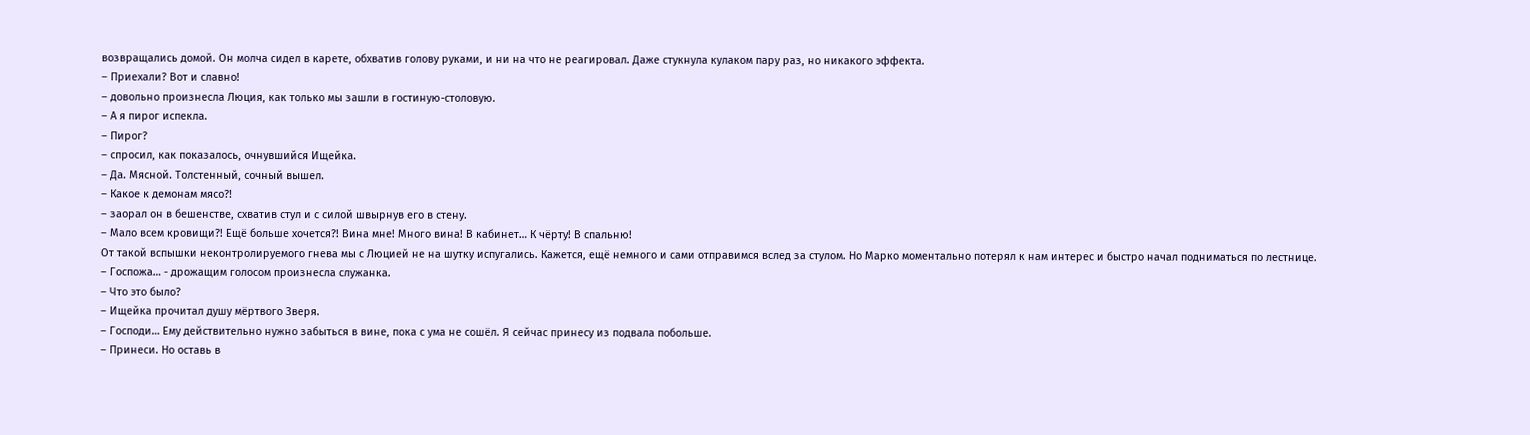возвращались домой. Он молча сидел в карете, обхватив голову руками, и ни на что не реагировал. Даже стукнула кулаком пару раз, но никакого эффекта.
– Приехали? Вот и славно!
– довольно произнесла Люция, как только мы зашли в гостиную-столовую.
– А я пирог испекла.
– Пирог?
– спросил, как показалось, очнувшийся Ищейка.
– Да. Мясной. Толстенный, сочный вышел.
– Какое к демонам мясо?!
– заорал он в бешенстве, схватив стул и с силой швырнув его в стену.
– Мало всем кровищи?! Ещё больше хочется?! Вина мне! Много вина! В кабинет… К чёрту! В спальню!
От такой вспышки неконтролируемого гнева мы с Люцией не на шутку испугались. Кажется, ещё немного и сами отправимся вслед за стулом. Но Марко моментально потерял к нам интерес и быстро начал подниматься по лестнице.
– Госпожа… - дрожащим голосом произнесла служанка.
– Что это было?
– Ищейка прочитал душу мёртвого Зверя.
– Господи… Ему действительно нужно забыться в вине, пока с ума не сошёл. Я сейчас принесу из подвала побольше.
– Принеси. Но оставь в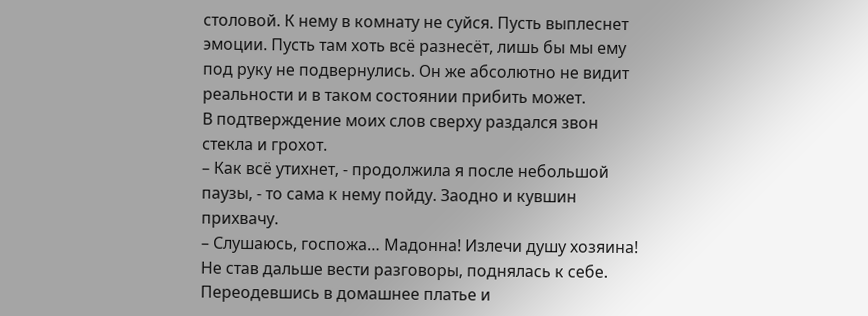столовой. К нему в комнату не суйся. Пусть выплеснет эмоции. Пусть там хоть всё разнесёт, лишь бы мы ему под руку не подвернулись. Он же абсолютно не видит реальности и в таком состоянии прибить может.
В подтверждение моих слов сверху раздался звон стекла и грохот.
– Как всё утихнет, - продолжила я после небольшой паузы, - то сама к нему пойду. Заодно и кувшин прихвачу.
– Слушаюсь, госпожа… Мадонна! Излечи душу хозяина!
Не став дальше вести разговоры, поднялась к себе. Переодевшись в домашнее платье и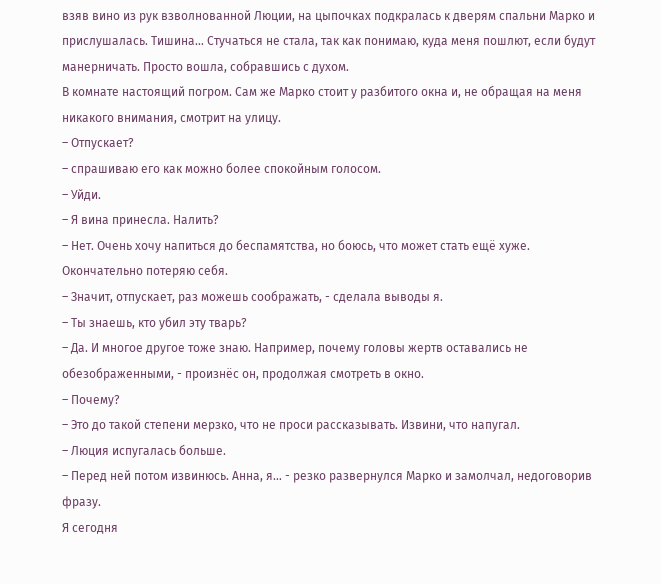взяв вино из рук взволнованной Люции, на цыпочках подкралась к дверям спальни Марко и прислушалась. Тишина… Стучаться не стала, так как понимаю, куда меня пошлют, если будут манерничать. Просто вошла, собравшись с духом.
В комнате настоящий погром. Сам же Марко стоит у разбитого окна и, не обращая на меня никакого внимания, смотрит на улицу.
– Отпускает?
– спрашиваю его как можно более спокойным голосом.
– Уйди.
– Я вина принесла. Налить?
– Нет. Очень хочу напиться до беспамятства, но боюсь, что может стать ещё хуже. Окончательно потеряю себя.
– Значит, отпускает, раз можешь соображать, - сделала выводы я.
– Ты знаешь, кто убил эту тварь?
– Да. И многое другое тоже знаю. Например, почему головы жертв оставались не обезображенными, - произнёс он, продолжая смотреть в окно.
– Почему?
– Это до такой степени мерзко, что не проси рассказывать. Извини, что напугал.
– Люция испугалась больше.
– Перед ней потом извинюсь. Анна, я… - резко развернулся Марко и замолчал, недоговорив фразу.
Я сегодня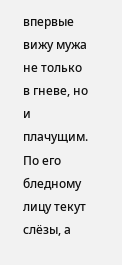впервые вижу мужа не только в гневе, но и плачущим. По его бледному лицу текут слёзы, а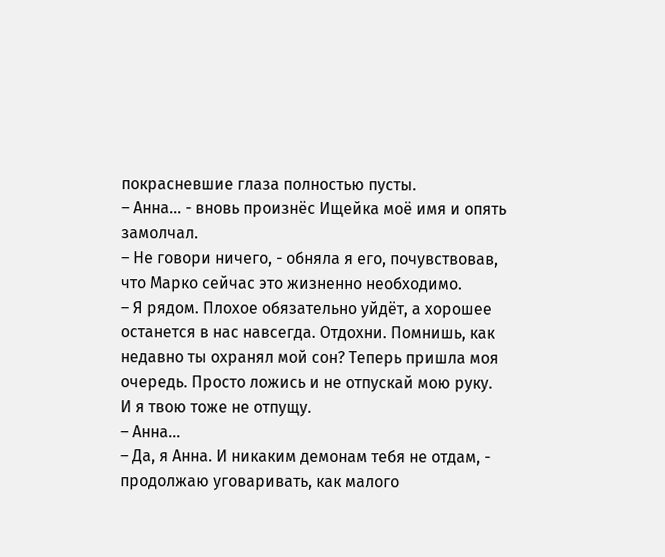покрасневшие глаза полностью пусты.
– Анна… - вновь произнёс Ищейка моё имя и опять замолчал.
– Не говори ничего, - обняла я его, почувствовав, что Марко сейчас это жизненно необходимо.
– Я рядом. Плохое обязательно уйдёт, а хорошее останется в нас навсегда. Отдохни. Помнишь, как недавно ты охранял мой сон? Теперь пришла моя очередь. Просто ложись и не отпускай мою руку. И я твою тоже не отпущу.
– Анна…
– Да, я Анна. И никаким демонам тебя не отдам, - продолжаю уговаривать, как малого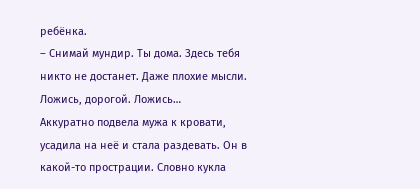ребёнка.
– Снимай мундир. Ты дома. Здесь тебя никто не достанет. Даже плохие мысли. Ложись, дорогой. Ложись…
Аккуратно подвела мужа к кровати, усадила на неё и стала раздевать. Он в какой-то прострации. Словно кукла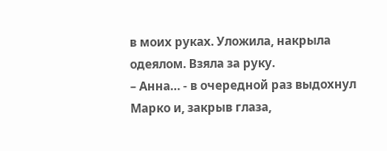в моих руках. Уложила, накрыла одеялом. Взяла за руку.
– Анна… - в очередной раз выдохнул Марко и, закрыв глаза,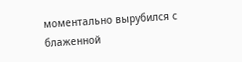моментально вырубился с блаженной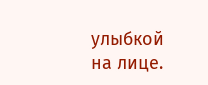улыбкой на лице.